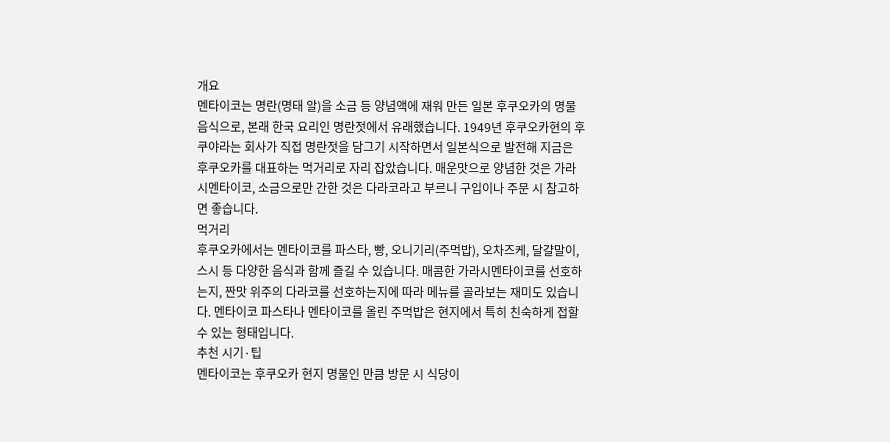개요
멘타이코는 명란(명태 알)을 소금 등 양념액에 재워 만든 일본 후쿠오카의 명물 음식으로, 본래 한국 요리인 명란젓에서 유래했습니다. 1949년 후쿠오카현의 후쿠야라는 회사가 직접 명란젓을 담그기 시작하면서 일본식으로 발전해 지금은 후쿠오카를 대표하는 먹거리로 자리 잡았습니다. 매운맛으로 양념한 것은 가라시멘타이코, 소금으로만 간한 것은 다라코라고 부르니 구입이나 주문 시 참고하면 좋습니다.
먹거리
후쿠오카에서는 멘타이코를 파스타, 빵, 오니기리(주먹밥), 오차즈케, 달걀말이, 스시 등 다양한 음식과 함께 즐길 수 있습니다. 매콤한 가라시멘타이코를 선호하는지, 짠맛 위주의 다라코를 선호하는지에 따라 메뉴를 골라보는 재미도 있습니다. 멘타이코 파스타나 멘타이코를 올린 주먹밥은 현지에서 특히 친숙하게 접할 수 있는 형태입니다.
추천 시기·팁
멘타이코는 후쿠오카 현지 명물인 만큼 방문 시 식당이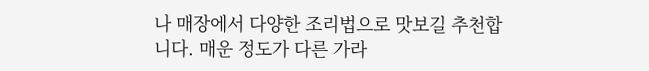나 매장에서 다양한 조리법으로 맛보길 추천합니다. 매운 정도가 다른 가라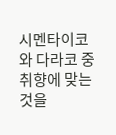시멘타이코와 다라코 중 취향에 맞는 것을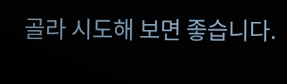골라 시도해 보면 좋습니다.